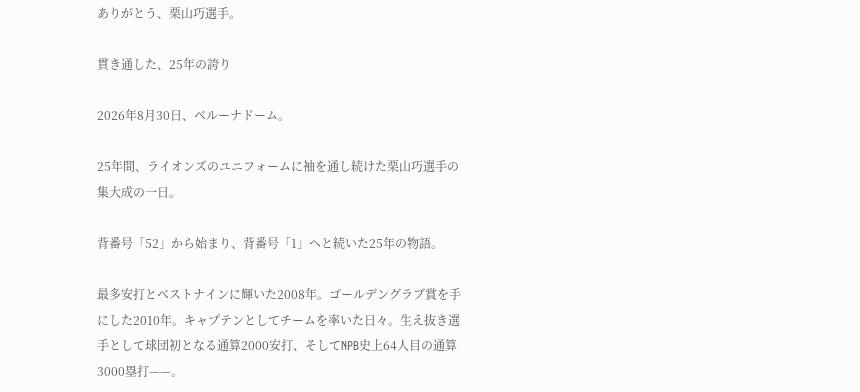ありがとう、栗山巧選手。

貫き通した、25年の誇り

2026年8月30日、ベルーナドーム。

25年間、ライオンズのユニフォームに袖を通し続けた栗山巧選手の集大成の一日。

背番号「52」から始まり、背番号「1」へと続いた25年の物語。

最多安打とベストナインに輝いた2008年。ゴールデングラブ賞を手にした2010年。キャプテンとしてチームを率いた日々。生え抜き選手として球団初となる通算2000安打、そしてNPB史上64人目の通算3000塁打——。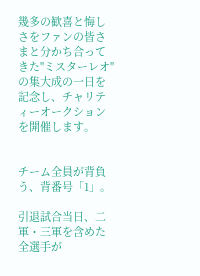幾多の歓喜と悔しさをファンの皆さまと分かち合ってきた"ミスターレオ"の集大成の一日を記念し、チャリティーオークションを開催します。


チーム全員が背負う、背番号「1」。

引退試合当日、二軍・三軍を含めた全選手が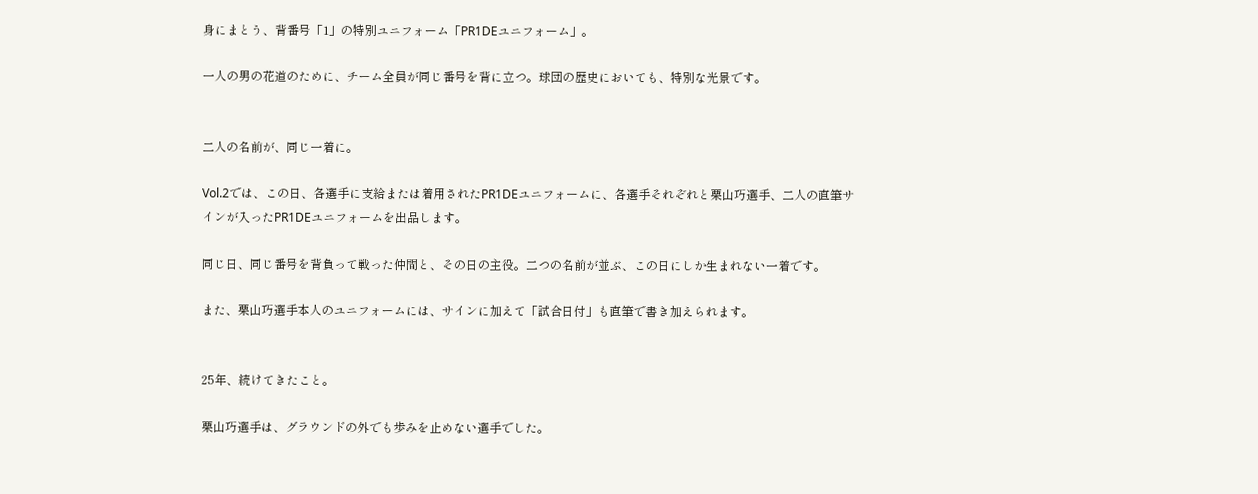身にまとう、背番号「1」の特別ユニフォーム「PR1DEユニフォーム」。

一人の男の花道のために、チーム全員が同じ番号を背に立つ。球団の歴史においても、特別な光景です。


二人の名前が、同じ一着に。

Vol.2では、この日、各選手に支給または着用されたPR1DEユニフォームに、各選手それぞれと栗山巧選手、二人の直筆サインが入ったPR1DEユニフォームを出品します。

同じ日、同じ番号を背負って戦った仲間と、その日の主役。二つの名前が並ぶ、この日にしか生まれない一着です。

また、栗山巧選手本人のユニフォームには、サインに加えて「試合日付」も直筆で書き加えられます。


25年、続けてきたこと。

栗山巧選手は、グラウンドの外でも歩みを止めない選手でした。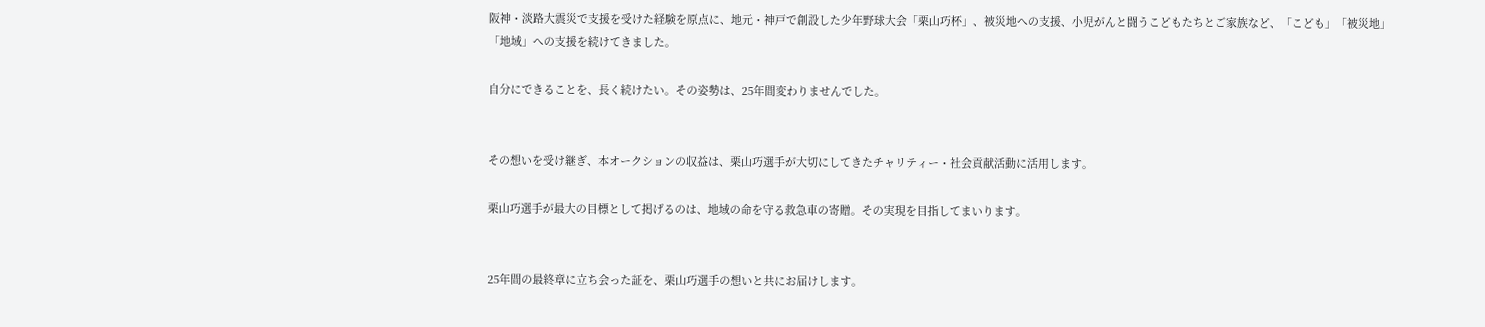阪神・淡路大震災で支援を受けた経験を原点に、地元・神戸で創設した少年野球大会「栗山巧杯」、被災地への支援、小児がんと闘うこどもたちとご家族など、「こども」「被災地」「地域」への支援を続けてきました。

自分にできることを、長く続けたい。その姿勢は、25年間変わりませんでした。


その想いを受け継ぎ、本オークションの収益は、栗山巧選手が大切にしてきたチャリティー・社会貢献活動に活用します。

栗山巧選手が最大の目標として掲げるのは、地域の命を守る救急車の寄贈。その実現を目指してまいります。


25年間の最終章に立ち会った証を、栗山巧選手の想いと共にお届けします。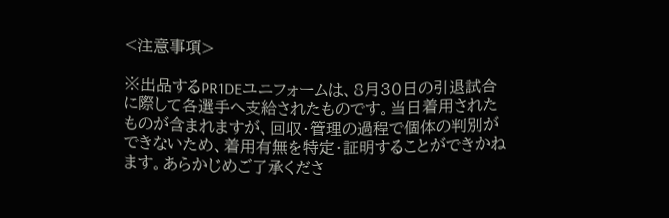<注意事項>

※出品するPR1DEユニフォームは、8月30日の引退試合に際して各選手へ支給されたものです。当日着用されたものが含まれますが、回収・管理の過程で個体の判別ができないため、着用有無を特定・証明することができかねます。あらかじめご了承くださ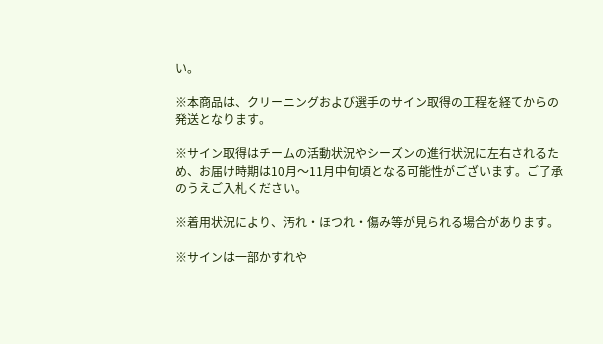い。

※本商品は、クリーニングおよび選手のサイン取得の工程を経てからの発送となります。

※サイン取得はチームの活動状況やシーズンの進行状況に左右されるため、お届け時期は10月〜11月中旬頃となる可能性がございます。ご了承のうえご入札ください。

※着用状況により、汚れ・ほつれ・傷み等が見られる場合があります。

※サインは一部かすれや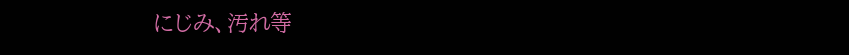にじみ、汚れ等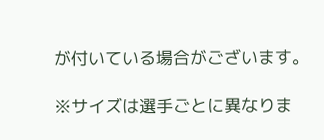が付いている場合がございます。

※サイズは選手ごとに異なりま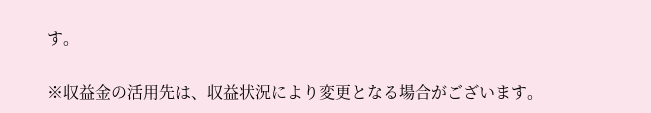す。

※収益金の活用先は、収益状況により変更となる場合がございます。